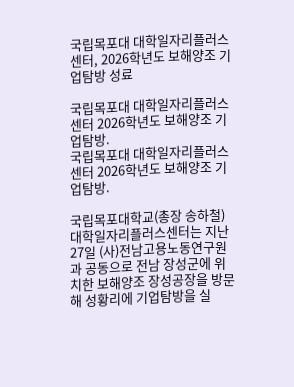국립목포대 대학일자리플러스센터, 2026학년도 보해양조 기업탐방 성료

국립목포대 대학일자리플러스센터 2026학년도 보해양조 기업탐방.
국립목포대 대학일자리플러스센터 2026학년도 보해양조 기업탐방.

국립목포대학교(총장 송하철) 대학일자리플러스센터는 지난 27일 (사)전남고용노동연구원과 공동으로 전남 장성군에 위치한 보해양조 장성공장을 방문해 성황리에 기업탐방을 실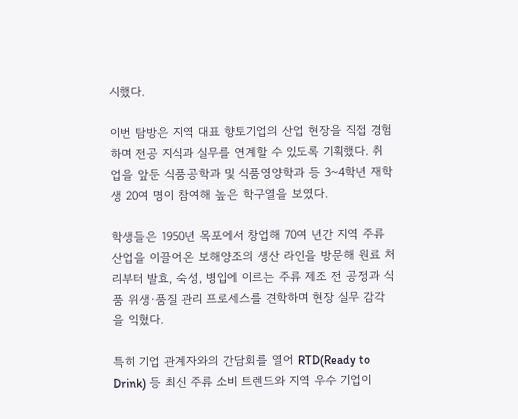시했다.

이번 탐방은 지역 대표 향토기업의 산업 현장을 직접 경험하며 전공 지식과 실무를 연계할 수 있도록 기획했다. 취업을 앞둔 식품공학과 및 식품영양학과 등 3~4학년 재학생 20여 명이 참여해 높은 학구열을 보였다.

학생들은 1950년 목포에서 창업해 70여 년간 지역 주류 산업을 이끌어온 보해양조의 생산 라인을 방문해 원료 처리부터 발효, 숙성, 병입에 이르는 주류 제조 전 공정과 식품 위생·품질 관리 프로세스를 견학하며 현장 실무 감각을 익혔다.

특히 기업 관계자와의 간담회를 열어 RTD(Ready to Drink) 등 최신 주류 소비 트렌드와 지역 우수 기업이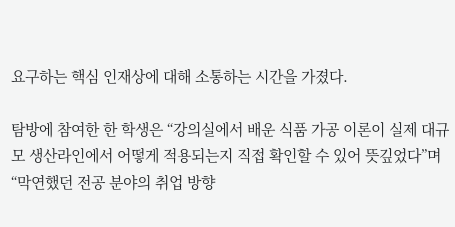요구하는 핵심 인재상에 대해 소통하는 시간을 가졌다.

탐방에 참여한 한 학생은 “강의실에서 배운 식품 가공 이론이 실제 대규모 생산라인에서 어떻게 적용되는지 직접 확인할 수 있어 뜻깊었다”며 “막연했던 전공 분야의 취업 방향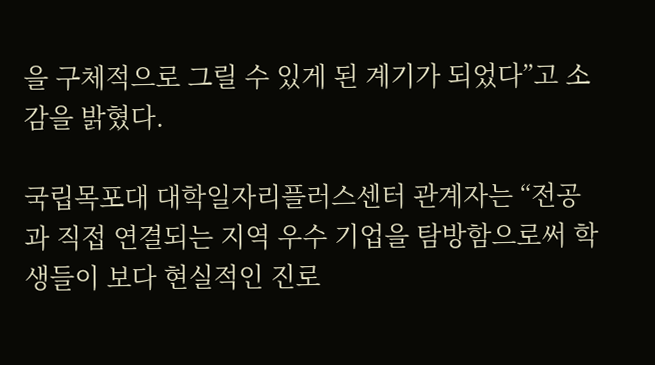을 구체적으로 그릴 수 있게 된 계기가 되었다”고 소감을 밝혔다.

국립목포대 대학일자리플러스센터 관계자는 “전공과 직접 연결되는 지역 우수 기업을 탐방함으로써 학생들이 보다 현실적인 진로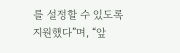를 설정할 수 있도록 지원했다”며, “앞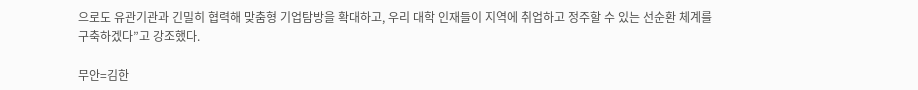으로도 유관기관과 긴밀히 협력해 맞춤형 기업탐방을 확대하고, 우리 대학 인재들이 지역에 취업하고 정주할 수 있는 선순환 체계를 구축하겠다”고 강조했다.

무안=김한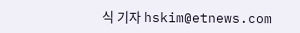식 기자 hskim@etnews.com